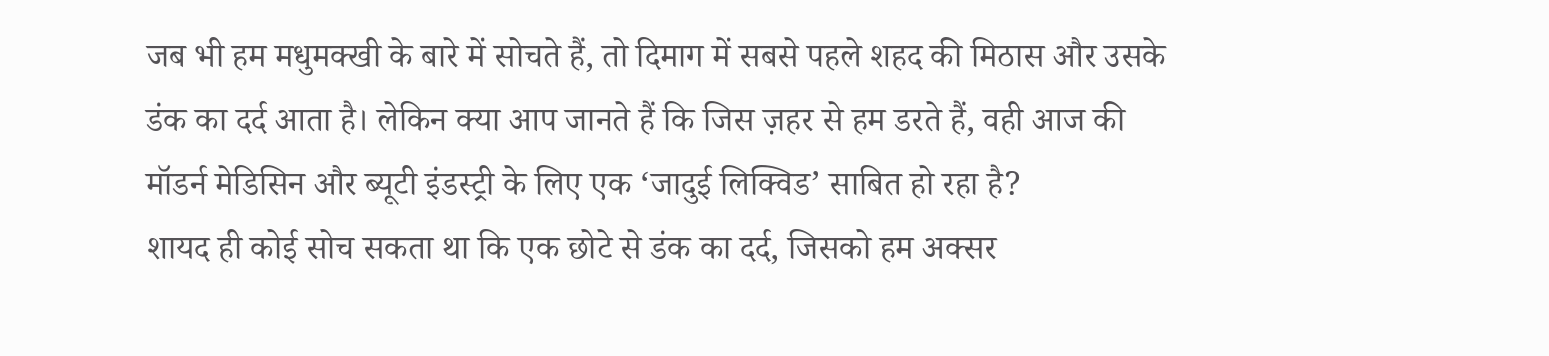जब भी हम मधुमक्खी के बारे में सोचते हैं, तो दिमाग में सबसे पहले शहद की मिठास और उसके डंक का दर्द आता है। लेकिन क्या आप जानते हैं कि जिस ज़हर से हम डरते हैं, वही आज की मॉडर्न मेडिसिन और ब्यूटी इंडस्ट्री के लिए एक ‘जादुई लिक्विड’ साबित हो रहा है?
शायद ही कोई सोच सकता था कि एक छोटे से डंक का दर्द, जिसको हम अक्सर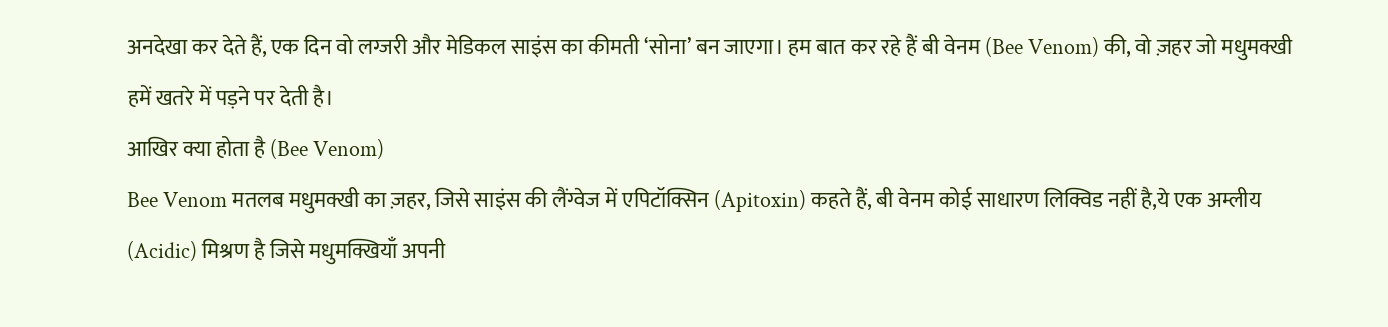अनदेखा कर देते हैं, एक दिन वो लग्जरी और मेडिकल साइंस का कीमती ‘सोना’ बन जाएगा। हम बात कर रहे हैं बी वेनम (Bee Venom) की, वो ज़हर जो मधुमक्खी हमें खतरे में पड़ने पर देती है।
आखिर क्या होता है (Bee Venom)
Bee Venom मतलब मधुमक्खी का ज़हर, जिसे साइंस की लैंग्वेज में एपिटॉक्सिन (Apitoxin) कहते हैं, बी वेनम कोई साधारण लिक्विड नहीं है,ये एक अम्लीय (Acidic) मिश्रण है जिसे मधुमक्खियाँ अपनी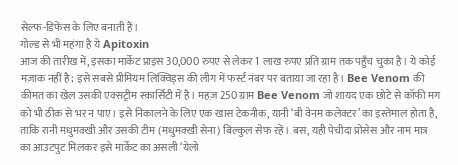सेल्फ-डिफेंस के लिए बनाती हैं।
गोल्ड से भी महंगा है ये Apitoxin
आज की तारीख में, इसका मार्केट प्राइस 30,000 रुपए से लेकर 1 लाख रुपए प्रति ग्राम तक पहुँच चुका है। ये कोई मज़ाक नहीं है; इसे सबसे प्रीमियम लिक्विड्स की लीग में फर्स्ट नंबर पर बताया जा रहा है। Bee Venom की कीमत का खेल उसकी एक्सट्रीम स्कार्सिटी में है। महज़ 250 ग्राम Bee Venom जो शायद एक छोटे से कॉफी मग को भी ठीक से भर न पाए। इसे निकालने के लिए एक खास टेकनीक, यानी ‘बी वेनम कलेक्टर’ का इस्तेमाल होता है, ताकि रानी मधुमक्खी और उसकी टीम (मधुमक्खी सेना) बिल्कुल सेफ रहें। बस, यही पेचीदा प्रोसेस और नाम मात्र का आउटपुट मिलकर इसे मार्केट का असली ‘येलो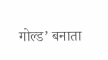गोल्ड’ बनाता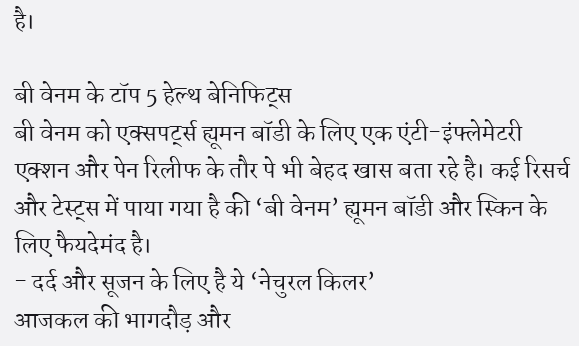है।

बी वेनम के टॉप 5 हेल्थ बेनिफिट्स
बी वेनम को एक्सपर्ट्स ह्यूमन बॉडी के लिए एक एंटी-इंफ्लेमेटरी एक्शन और पेन रिलीफ के तौर पे भी बेहद खास बता रहे है। कई रिसर्च और टेस्ट्स में पाया गया है की ‘बी वेनम’ ह्यूमन बॉडी और स्किन के लिए फैयदेमंद है।
- दर्द और सूजन के लिए है ये ‘नेचुरल किलर’
आजकल की भागदौड़ और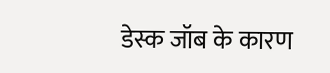डेस्क जॉब के कारण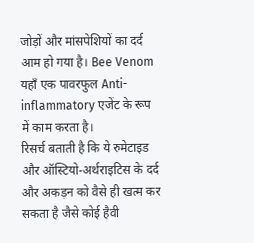जोड़ों और मांसपेशियों का दर्द आम हो गया है। Bee Venom यहाँ एक पावरफुल Anti-inflammatory एजेंट के रूप में काम करता है।
रिसर्च बताती है कि ये रुमेटाइड और ऑस्टियो-अर्थराइटिस के दर्द और अकड़न को वैसे ही खत्म कर सकता है जैसे कोई हैवी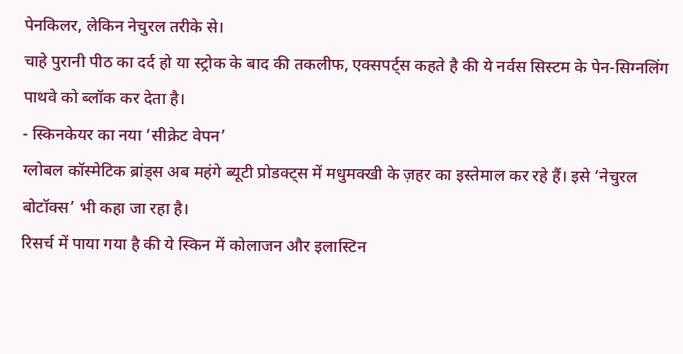पेनकिलर, लेकिन नेचुरल तरीके से।
चाहे पुरानी पीठ का दर्द हो या स्ट्रोक के बाद की तकलीफ, एक्सपर्ट्स कहते है की ये नर्वस सिस्टम के पेन-सिग्नलिंग पाथवे को ब्लॉक कर देता है।
- स्किनकेयर का नया ‘सीक्रेट वेपन’
ग्लोबल कॉस्मेटिक ब्रांड्स अब महंगे ब्यूटी प्रोडक्ट्स में मधुमक्खी के ज़हर का इस्तेमाल कर रहे हैं। इसे ‘नेचुरल बोटॉक्स’ भी कहा जा रहा है।
रिसर्च में पाया गया है की ये स्किन में कोलाजन और इलास्टिन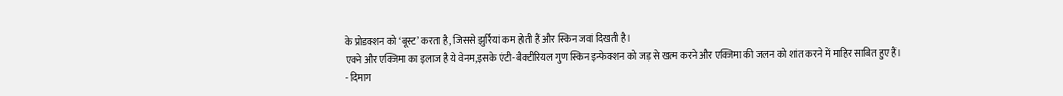के प्रोडक्शन को ‘बूस्ट’ करता है, जिससे झुर्रियां कम होती हैं और स्किन जवां दिखती है।
एक्ने और एक्जिमा का इलाज है ये वेनम,इसके एंटी-बैक्टीरियल गुण स्किन इन्फेक्शन को जड़ से खत्म करने और एक्जिमा की जलन को शांत करने में माहिर साबित हुए हैं।
- दिमाग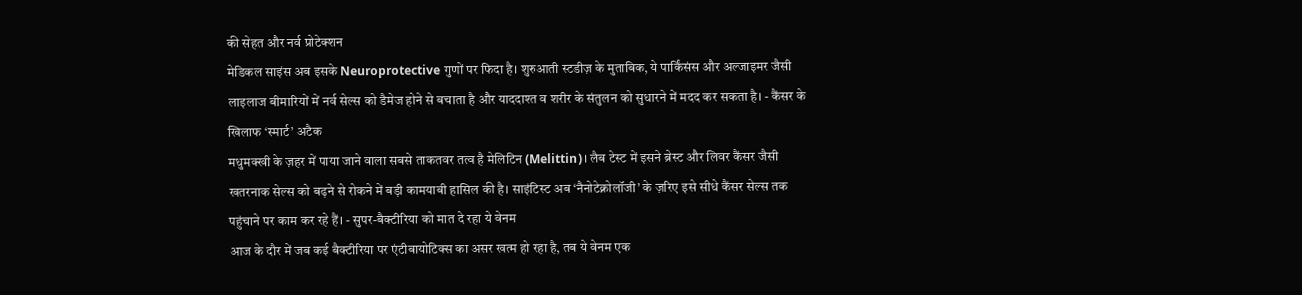की सेहत और नर्व प्रोटेक्शन
मेडिकल साइंस अब इसके Neuroprotective गुणों पर फिदा है। शुरुआती स्टडीज़ के मुताबिक, ये पार्किंसंस और अल्जाइमर जैसी लाइलाज बीमारियों में नर्व सेल्स को डैमेज होने से बचाता है और याददाश्त व शरीर के संतुलन को सुधारने में मदद कर सकता है। - कैंसर के खिलाफ ‘स्मार्ट’ अटैक
मधुमक्खी के ज़हर में पाया जाने वाला सबसे ताकतवर तत्व है मेलिटिन (Melittin)। लैब टेस्ट में इसने ब्रेस्ट और लिवर कैंसर जैसी खतरनाक सेल्स को बढ़ने से रोकने में बड़ी कामयाबी हासिल की है। साइंटिस्ट अब ‘नैनोटेक्नोलॉजी’ के ज़रिए इसे सीधे कैंसर सेल्स तक पहुंचाने पर काम कर रहे हैं। - सुपर-बैक्टीरिया को मात दे रहा ये वेनम
आज के दौर में जब कई बैक्टीरिया पर एंटीबायोटिक्स का असर खत्म हो रहा है, तब ये वेनम एक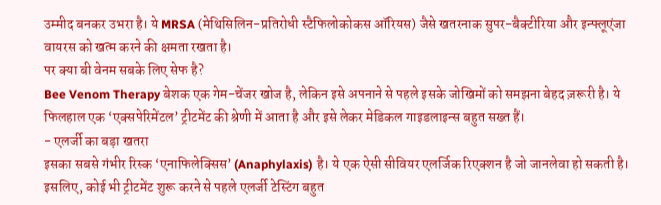उम्मीद बनकर उभरा है। ये MRSA (मेथिसिलिन-प्रतिरोधी स्टैफिलोकोकस ऑरियस) जैसे खतरनाक सुपर-बैक्टीरिया और इन्फ्लूएंजा वायरस को खत्म करने की क्षमता रखता है।
पर क्या बी वेनम सबके लिए सेफ है?
Bee Venom Therapy बेशक एक गेम-चेंजर खोज है, लेकिन इसे अपनाने से पहले इसके जोखिमों को समझना बेहद ज़रूरी है। ये फिलहाल एक ‘एक्सपेरिमेंटल’ ट्रीटमेंट की श्रेणी में आता है और इसे लेकर मेडिकल गाइडलाइन्स बहुत सख्त हैं।
- एलर्जी का बड़ा खतरा
इसका सबसे गंभीर रिस्क ‘एनाफिलेक्सिस’ (Anaphylaxis) है। ये एक ऐसी सीवियर एलर्जिक रिएक्शन है जो जानलेवा हो सकती है। इसलिए, कोई भी ट्रीटमेंट शुरू करने से पहले एलर्जी टेस्टिंग बहुत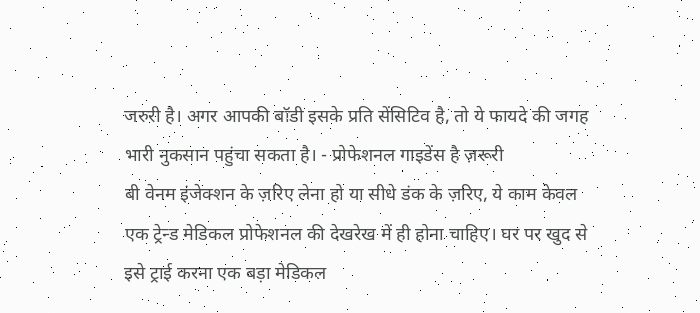जरुरी है। अगर आपकी बॉडी इसके प्रति सेंसिटिव है, तो ये फायदे की जगह भारी नुकसान पहुंचा सकता है। - प्रोफेशनल गाइडेंस है ज़रूरी
बी वेनम इंजेक्शन के ज़रिए लेना हो या सीधे डंक के ज़रिए, ये काम केवल एक ट्रेन्ड मेडिकल प्रोफेशनल की देखरेख में ही होना चाहिए। घर पर खुद से इसे ट्राई करना एक बड़ा मेडिकल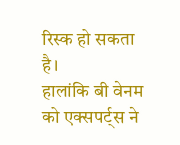रिस्क हो सकता है।
हालांकि बी वेनम को एक्सपर्ट्स ने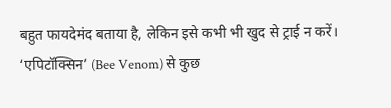बहुत फायदेमंद बताया है, लेकिन इसे कभी भी खुद से ट्राई न करें। ‘एपिटॉक्सिन’ (Bee Venom) से कुछ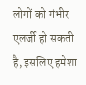लोगों को गंभीर एलर्जी हो सकती है, इसलिए हमेशा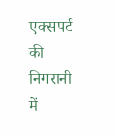एक्सपर्ट की निगरानी में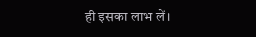ही इसका लाभ लें।